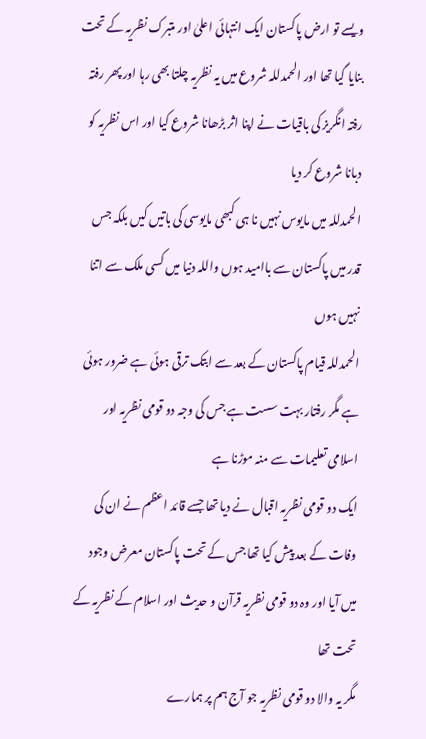ویسے تو ارض پاکستان ایک انتہائی اعلیٰ اور متبرک نظریہ کے تحت بنایا گیا تھا اور الحمدللہ شروع میں یہ نظریہ چلتا بھی رہا اور پھر رفتہ رفتہ انگریز کی باقیات نے اپنا اثر بڑھانا شروع کیا اور اس نظریہ کو دبانا شروع کر دیا
الحمدللہ میں مایوس نہیں نا ہی کبھی مایوسی کی باتیں کیں بلکہ جس قدر میں پاکستان سے باامید ہوں واللہ دنیا میں کسی ملک سے اتنا نہیں ہوں
الحمدللہ قیام پاکستان کے بعد سے ابتک ترقی ہوئی ہے ضرور ہوئی ہے مگر رفتار بہت سست ہے جس کی وجہ دو قومی نظریہ اور اسلامی تعلیمات سے منہ موڑنا ہے
ایک دو قومی نظریہ اقبال نے دیا تھا جسے قائد اعظم نے ان کی وفات کے بعد پیش کیا تھا جس کے تحت پاکستان معرض وجود میں آیا اور وہ دو قومی نظریہ قرآن و حدیث اور اسلام کے نظریہ کے تحت تھا
مگر یہ والا دو قومی نظریہ جو آج ہم پر ہمارے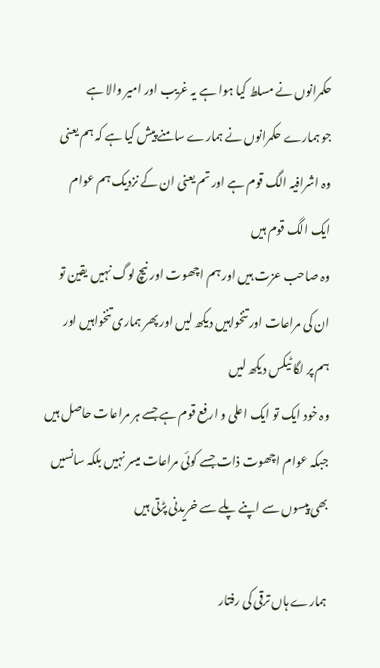حکمرانوں نے مسلط کیا ہوا ہے یہ غریب اور امیر والا ہے
جو ہمارے حکمرانوں نے ہمارے سامنے پیش کیا ہے کہ ہم یعنی وہ اشرافیہ الگ قوم ہے اور تم یعنی ان کے نزدیک ہم عوام ایک الگ قوم ہیں
وہ صاحب عزت ہیں اور ہم اچھوت اور نیچ لوگ نہیں یقین تو ان کی مراعات اور تنخواہیں دیکھ لیں اور پھر ہماری تنخواہیں اور ہم پر لگا ٹیکس دیکھ لیں
وہ خود ایک تو ایک اعلی و ارفع قوم ہے جسے ہر مراعات حاصل ہیں جبکہ عوام اچھوت ذات جسے کوئی مراعات میسر نہیں بلکہ سانسیں بھی پیسوں سے اپنے پلے سے خریدنی پڑتی ہیں

ہمارے ہاں ترقی کی رفتار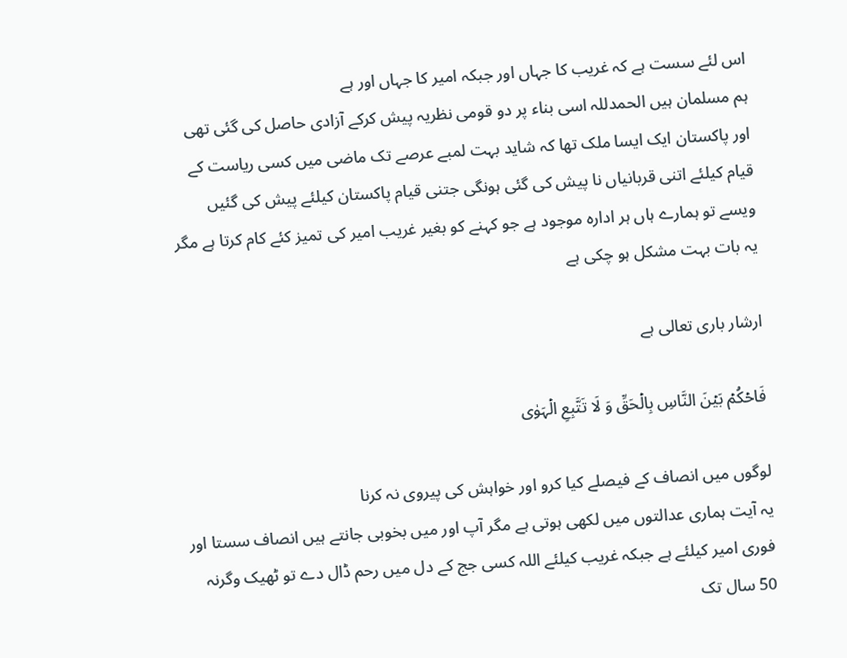اس لئے سست ہے کہ غریب کا جہاں اور جبکہ امیر کا جہاں اور ہے
ہم مسلمان ہیں الحمدللہ اسی بناء پر دو قومی نظریہ پیش کرکے آزادی حاصل کی گئی تھی
اور پاکستان ایک ایسا ملک تھا کہ شاید بہت لمبے عرصے تک ماضی میں کسی ریاست کے قیام کیلئے اتنی قربانیاں نا پیش کی گئی ہونگی جتنی قیام پاکستان کیلئے پیش کی گئیں
ویسے تو ہمارے ہاں ہر ادارہ موجود ہے جو کہنے کو بغیر غریب امیر کی تمیز کئے کام کرتا ہے مگر یہ بات بہت مشکل ہو چکی ہے

ارشار باری تعالی ہے

فَاحۡکُمۡ بَیۡنَ النَّاسِ بِالۡحَقِّ وَ لَا تَتَّبِعِ الۡہَوٰی

لوگوں میں انصاف کے فیصلے کیا کرو اور خواہش کی پیروی نہ کرنا
یہ آیت ہماری عدالتوں میں لکھی ہوتی ہے مگر آپ اور میں بخوبی جانتے ہیں انصاف سستا اور فوری امیر کیلئے ہے جبکہ غریب کیلئے اللہ کسی جج کے دل میں رحم ڈال دے تو ٹھیک وگرنہ 50 سال تک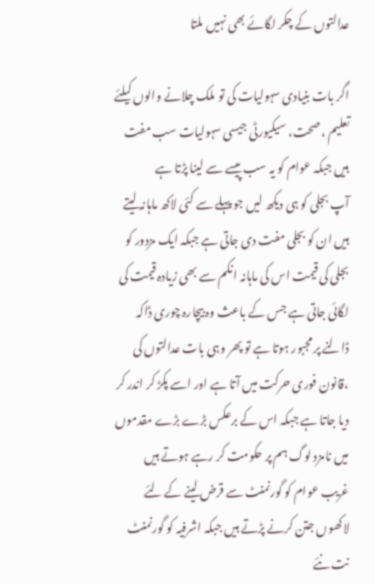عدالتوں کے چکر لگائے بھی نہیں ملتا

اگر بات بنیادی سہولیات کی تو ملک چلانے والوں کیلئے تعلیم ،صحت، سیکیورٹی جیسی سہولیات سب مفت ہیں جبکہ عوام کو یہ سب پیسے سے لینا پڑتا ہے
آپ بجلی کو ہی دیکھ لیں جو پہلے سے کئی لاکھ ماہانہ لیتے ہیں ان کو بجلی مفت دی جاتی ہے جبکہ ایک مزدور کو بجلی کی قیمت اس کی ماہانہ انکم سے بھی زیادہ قیمت کی لگائی جاتی ہے جس کے باعث وہ بیچارہ چوری ڈاکہ ڈالنے پر مجبور ہوتا ہے تو پھر وہی بات عدالتوں کی ،قانون فوری حرکت میں آتا ہے اور اسے پکڑ کر اندر کر دیا جاتا ہے جبکہ اس کے برعکس بڑے بڑے مقدموں میں نامزد لوگ ہم پر حکومت کر رہے ہوتے ہیں
غریب عوام کو گورنمنٹ سے قرض لینے کے لئے لاکھوں جتن کرنے پڑتے ہیں جبکہ اشرفیہ کو گورنمنٹ نت نئے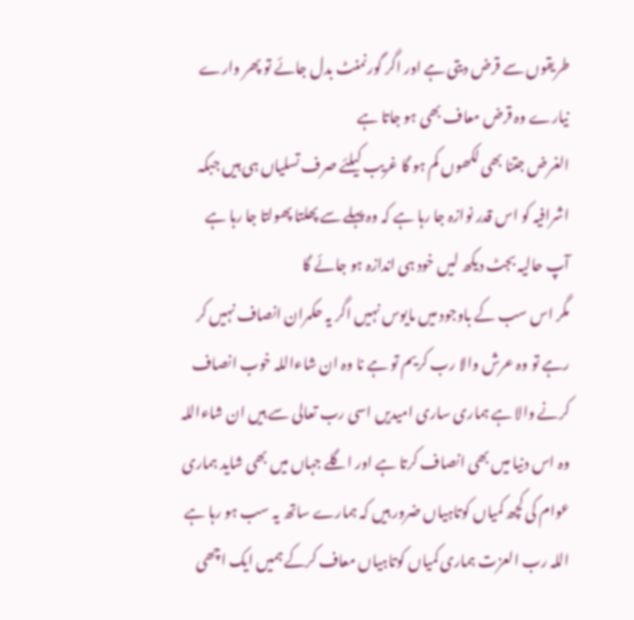طریقوں سے قرض دیتی ہے اور اگر گورنمنٹ بدل جائے تو پھر وارے نیارے وہ قرض معاف بھی ہو جاتا ہے
الغرض جتنا بھی لکھوں کم ہو گا غریب کیلئے صرف تسلیاں ہی ہیں جبکہ اشرافیہ کو اس قدر نوازہ جا رہا ہے کہ وہ پہلے سے پھلتا پھولتا جا رہا ہے
آپ حالیہ بجٹ دیکھ لیں خود ہی اندازہ ہو جائے گا
مگر اس سب کے باوجود میں مایوس نہیں اگر یہ حکمران انصاف نہیں کر رہے تو وہ عرش والا رب کریم تو ہے نا وہ ان شاءاللہ خوب انصاف کرنے والا ہے ہماری ساری امیدیں اسی رب تعالی سے ہیں ان شاءاللہ وہ اس دنیا میں بھی انصاف کرتا ہے اور اگلے جہاں میں بھی شاید ہماری عوام کی کچھ کمیاں کوتاہیاں ضرور ہیں کہ ہمارے ساتھ یہ سب ہو رہا ہے
اللہ رب العزت ہماری کمیاں کوتاہیاں معاف کرکے ہمیں ایک اچھی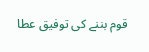قوم بننے کی توفیق عطا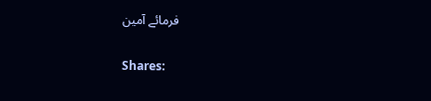فرمائے آمین

Shares: